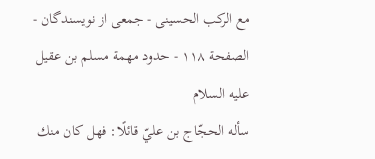مع الركب الحسينى - جمعی از نویسندگان - الصفحة ١١٨ - حدود مهمة مسلم بن عقيل عليه السلام
سأله الحجّاج بن عليّ قائلًا: فهل كان منك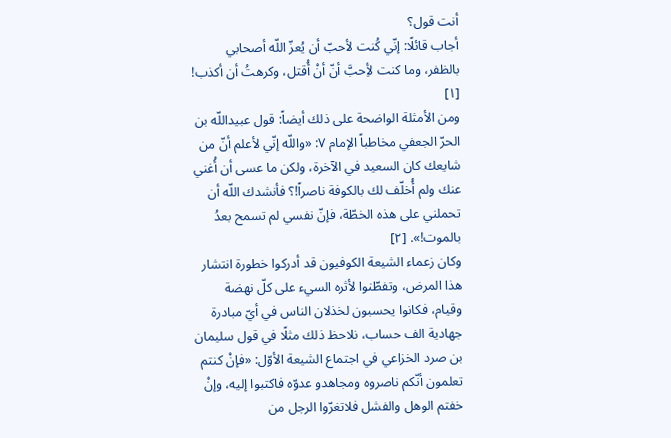أنت قول؟
أجاب قائلًا: إنّي كُنت لأحبّ أن يُعزّ اللّه أصحابي بالظفر، وما كنت لأِحبَّ أنّ أنْ أُقتل، وكرهتُ أن أكذب! [١]
ومن الأمثلة الواضحة على ذلك أيضاً: قول عبيداللّه بن الحرّ الجعفي مخاطباً الإمام ٧: «واللّه إنّي لأعلم أنّ من شايعك كان السعيد في الآخرة، ولكن ما عسى أن أُغني عنك ولم أُخلّف لك بالكوفة ناصراً!؟ فأنشدك اللّه أن تحملني على هذه الخطّة، فإنّ نفسي لم تسمح بعدُ بالموت!». [٢]
وكان زعماء الشيعة الكوفيون قد أدركوا خطورة انتشار هذا المرض، وتفطّنوا لأثره السيء على كلّ نهضة وقيام، فكانوا يحسبون لخذلان الناس في أيّ مبادرة جهادية الف حساب، نلاحظ ذلك مثلًا في قول سليمان بن صرد الخزاعي في اجتماع الشيعة الأوّل: «فإنْ كنتم تعلمون أنّكم ناصروه ومجاهدو عدوّه فاكتبوا إليه، وإنْ خفتم الوهل والفشل فلاتغرّوا الرجل من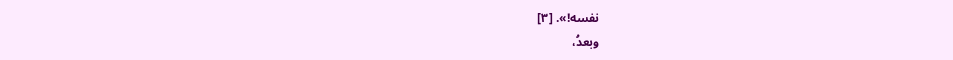نفسه!». [٣]
وبعدُ،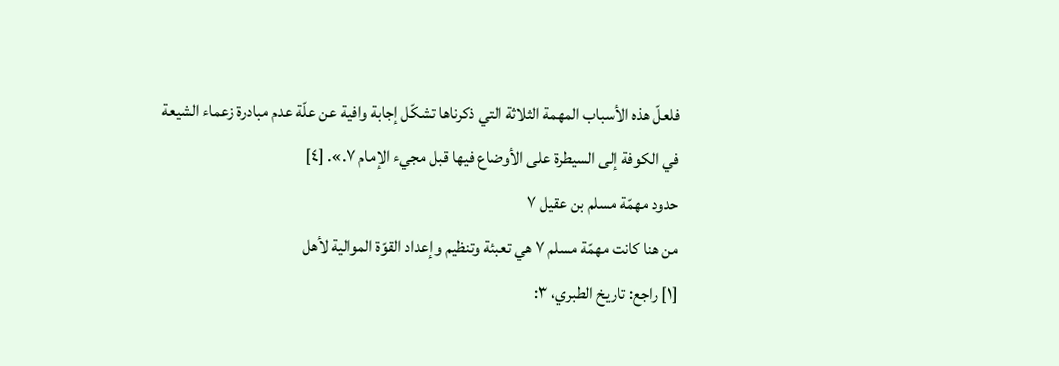فلعلّ هذه الأسباب المهمة الثلاثة التي ذكرناها تشكّل إجابة وافية عن علّة عدم مبادرة زعماء الشيعة في الكوفة إلى السيطرة على الأوضاع فيها قبل مجيء الإمام ٧.». [٤]
حدود مهمّة مسلم بن عقيل ٧
من هنا كانت مهمّة مسلم ٧ هي تعبئة وتنظيم وإعداد القوّة الموالية لأهل
[١] راجع: تاريخ الطبري، ٣: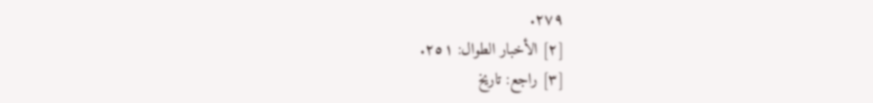٢٧٩.
[٢] الأخبار الطوال: ٢٥١.
[٣] راجع: تاريخ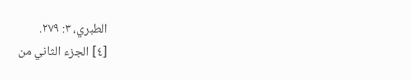الطبري، ٣: ٢٧٩.
[٤] الجزء الثاني من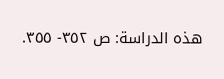هذه الدراسة: ص ٣٥٢- ٣٥٥.